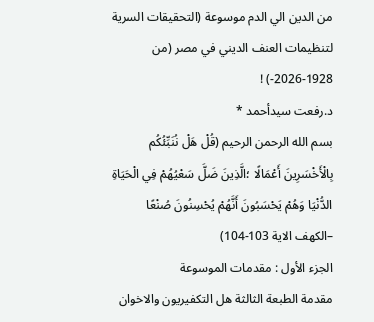من الدين الي الدم موسوعة (التحقيقات السرية لتنظيمات العنف الديني في مصر (من 1928-2026-) !
د.رفعت سيدأحمد *
بسم الله الرحمن الرحيم (قُلْ هَلْ نُنَبِّئُكُم بِالْأَخْسَرِينَ أَعْمَالًا ؛الَّذِينَ ضَلَّ سَعْيُهُمْ فِي الْحَيَاةِ الدُّنْيَا وَهُمْ يَحْسَبُونَ أَنَّهُمْ يُحْسِنُونَ صُنْعًا –الكهف الاية 103-104)
الجزء الأول : مقدمات الموسوعة
مقدمة الطبعة الثالثة هل التكفيريون والاخوان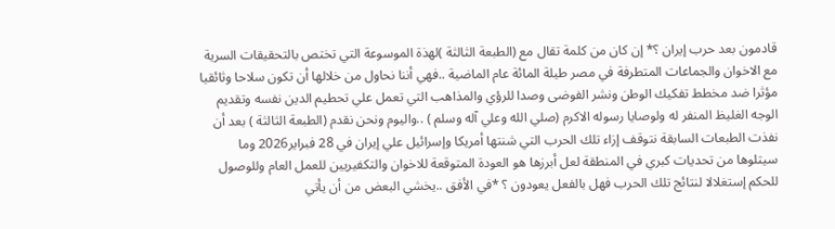قادمون بعد حرب إيران ؟* إن كان من كلمة تقال مع (الطبعة الثالثة )لهذة الموسوعة التي تختص بالتحقيقات السرية مع الاخوان والجماعات المتطرفة في مصر طيلة المائة عام الماضية ..فهي أننا نحاول من خلالها أن تكون سلاحا وثائقيا مؤثرا ضد مخطط تفكيك الوطن ونشر الفوضى وصدا للرؤي والمذاهب التي تعمل علي تحطيم الدين نفسه وتقديم الوجه الغليظ المنفر له ولوصايا رسوله الاكرم (صلي الله وعلي آله وسلم ) ..واليوم ونحن نقدم (الطبعة الثالثة ) بعد أن نفذت الطبعات السابقة نتوقف إزاء تلك الحرب التي شنتها أمريكا وإسرائيل علي إيران في 28 فبراير2026 وما سيتلوها من تحديات كبري في المنطقة لعل أبرزها هو العودة المتوقعة للاخوان والتكفيريين للعمل العام وللوصول للحكم إستغلالا لنتائج تلك الحرب فهل بالفعل يعودون ؟ *في الأفق ..يخشي البعض من أن يأتي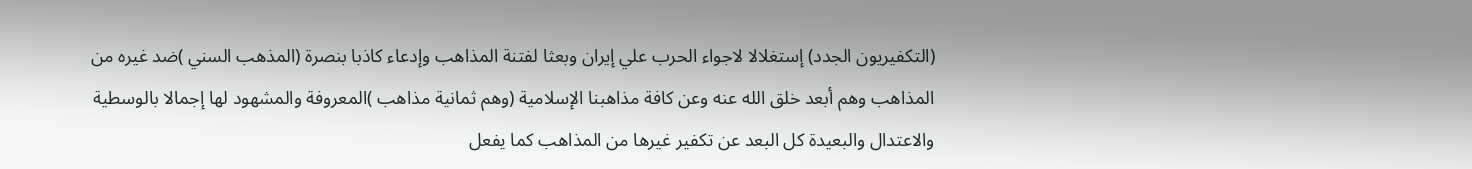(التكفيريون الجدد) إستغلالا لاجواء الحرب علي إيران وبعثا لفتنة المذاهب وإدعاء كاذبا بنصرة (المذهب السني )ضد غيره من المذاهب وهم أبعد خلق الله عنه وعن كافة مذاهبنا الإسلامية (وهم ثمانية مذاهب )المعروفة والمشهود لها إجمالا بالوسطية والاعتدال والبعيدة كل البعد عن تكفير غيرها من المذاهب كما يفعل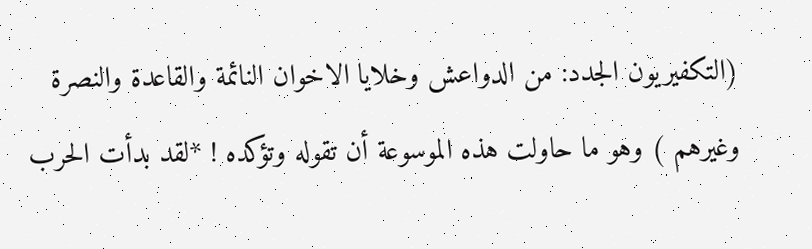(التكفيريون الجدد: من الدواعش وخلايا الاخوان النائمة والقاعدة والنصرة وغيرهم ) وهو ما حاولت هذه الموسوعة أن تقوله وتؤكده ! *لقد بدأت الحرب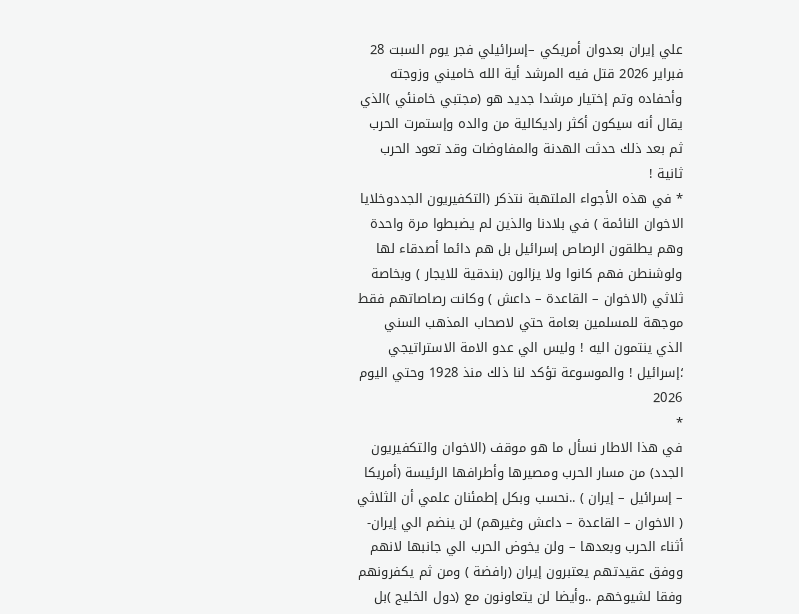علي إيران بعدوان أمريكي –إسرائيلي فجر يوم السبت 28 فبراير 2026 قتل فيه المرشد أية الله خاميني وزوجته وأحفاده وتم إختيار مرشدا جديد هو (مجتبي خامنئي )الذي يقال أنه سيكون أكثر راديكالية من والده وإستمرت الحرب ثم بعد ذلك حدثت الهدنة والمفاوضات وقد تعود الحرب ثانية !
* في هذه الأجواء الملتهبة نتذكر (التكفيريون الجددوخلايا الاخوان النائمة ) في بلادنا والذين لم يضبطوا مرة واحدة وهم يطلقون الرصاص إسرائيل بل هم دائما أصدقاء لها ولوشنطن فهم كانوا ولا يزالون (بندقية للايجار ) وبخاصة ثلاثي (الاخوان – القاعدة – داعش ) وكانت رصاصاتهم فقط موجهة للمسلمين بعامة حتي لاصحاب المذهب السني الذي ينتمون اليه ! وليس الي عدو الامة الاستراتيجي ؛إسرائيل ! والموسوعة تؤكد لنا ذلك منذ 1928 وحتي اليوم 2026
*
في هذا الاطار نسأل ما هو موقف (الاخوان والتكفيريون الجدد) من مسار الحرب ومصيرها وأطرافها الرئيسة (أمريكا – إسرائيل – إيران ) ..نحسب وبكل إطمئنان علمي أن الثلاثي ( الاخوان – القاعدة – داعش وغيرهم) لن ينضم الي إيران-أثناء الحرب وبعدها – ولن يخوض الحرب الي جانبها لانهم ووفق عقيدتهم يعتبرون إيران (رافضة ) ومن ثم يكفرونهم وفقا لشيوخهم ..وأيضا لن يتعاونون مع (دول الخليج )بل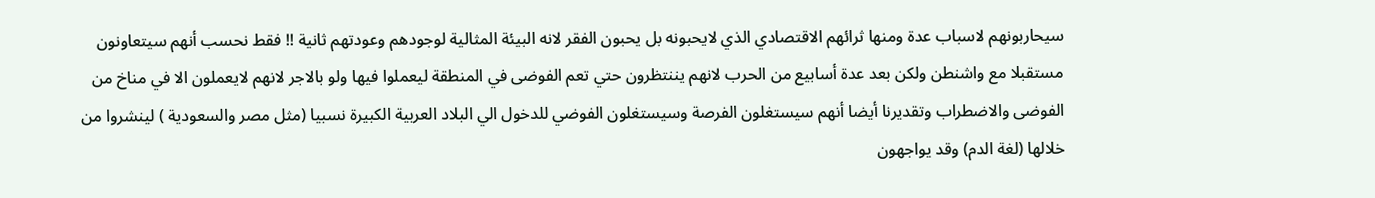سيحاربونهم لاسباب عدة ومنها ثرائهم الاقتصادي الذي لايحبونه بل يحبون الفقر لانه البيئة المثالية لوجودهم وعودتهم ثانية !! فقط نحسب أنهم سيتعاونون مستقبلا مع واشنطن ولكن بعد عدة أسابيع من الحرب لانهم يننتظرون حتي تعم الفوضى في المنطقة ليعملوا فيها ولو بالاجر لانهم لايعملون الا في مناخ من الفوضى والاضطراب وتقديرنا أيضا أنهم سيستغلون الفرصة وسيستغلون الفوضي للدخول الي البلاد العربية الكبيرة نسبيا (مثل مصر والسعودية ) لينشروا من خلالها (لغة الدم) وقد يواجهون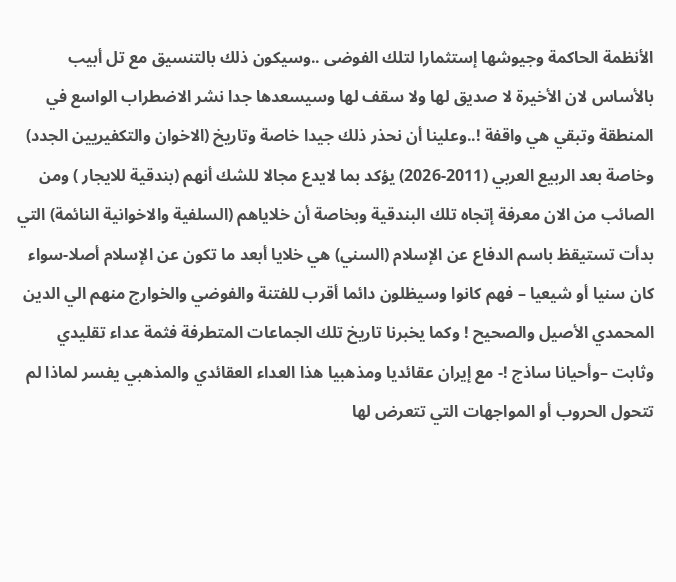الأنظمة الحاكمة وجيوشها إستثمارا لتلك الفوضى ..وسيكون ذلك بالتنسيق مع تل أبيب بالأساس لان الأخيرة لا صديق لها ولا سقف لها وسيسعدها جدا نشر الاضطراب الواسع في المنطقة وتبقي هي واقفة !..وعلينا أن نحذر ذلك جيدا خاصة وتاريخ (الاخوان والتكفيريين الجدد) وخاصة بعد الربيع العربي (2011-2026) يؤكد بما لايدع مجالا للشك أنهم (بندقية للايجار ) ومن الصائب من الان معرفة إتجاه تلك البندقية وبخاصة أن خلاياهم (السلفية والاخوانية النائمة) التي بدأت تستيقظ باسم الدفاع عن الإسلام (السني) هي خلايا أبعد ما تكون عن الإسلام أصلا-سواء كان سنيا أو شيعيا – فهم كانوا وسيظلون دائما أقرب للفتنة والفوضي والخوارج منهم الي الدين المحمدي الأصيل والصحيح ! وكما يخبرنا تاريخ تلك الجماعات المتطرفة فثمة عداء تقليدي وثابت –وأحيانا ساذج !- مع إيران عقائديا ومذهبيا هذا العداء العقائدي والمذهبي يفسر لماذا لم تتحول الحروب أو المواجهات التي تتعرض لها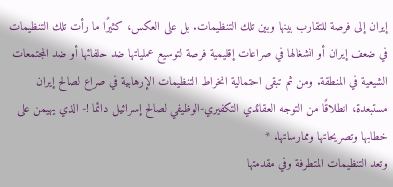إيران إلى فرصة للتقارب بينها وبين تلك التنظيمات. بل على العكس، كثيرًا ما رأت تلك التنظيمات في ضعف إيران أو انشغالها في صراعات إقليمية فرصة لتوسيع عملياتها ضد حلفائها أو ضد المجتمعات الشيعية في المنطقة. ومن ثم تبقى احتمالية انخراط التنظيمات الإرهابية في صراع لصالح إيران مستبعدة، انطلاقًا من التوجه العقائدي التكفيري-الوظيفي لصالح إسرائيل دائما !- الذي يهيمن على خطابها وتصريحاتها وممارساتها. *
وتعد التنظيمات المتطرفة وفي مقدمتها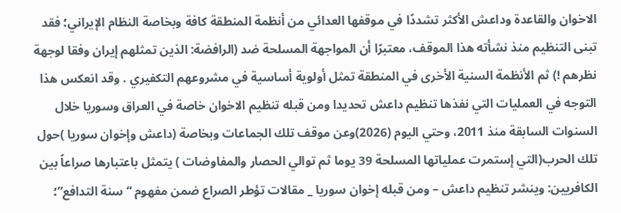الاخوان والقاعدة وداعش الأكثر تشددًا في موقفها العدائي من أنظمة المنطقة كافة وبخاصة النظام الإيراني؛ فقد تبنى التنظيم منذ نشأته هذا الموقف، معتبرًا أن المواجهة المسلحة ضد (الرافضة: الذين تمثلهم إيران وفقا لوجهة نظرهم !) ثم الأنظمة السنية الأخرى في المنطقة تمثل أولوية أساسية في مشروعهم التكفيري . وقد انعكس هذا التوجه في العمليات التي نفذها تنظيم داعش تحديدا ومن قبله تنظيم الاخوان خاصة في العراق وسوريا خلال السنوات السابقة منذ 2011، وحتي اليوم (2026)وعن موقف تلك الجماعات وبخاصة (داعش وإخوان سوريا )حول تلك الحرب(التي إستمرت عملياتها المسلحة 39 يوما ثم توالي الحصار والمفاوضات ) يتمثل باعتبارها صراعاً بين الكافريين: وينشر تنظيم داعش – ومن قبله إخوان سوريا _ مقالات تؤطر الصراع ضمن مفهوم “سنة التدافع”؛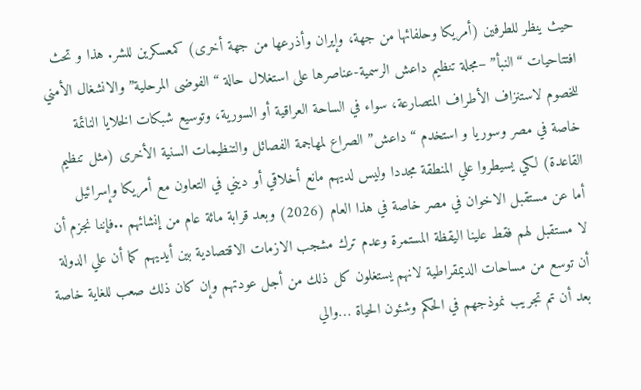حيث ينظر للطرفين (أمريكا وحلفائها من جهة، وإيران وأذرعها من جهة أخرى) كمعسكرين للشر. هذا و تحث افتتاحيات “النبأ” –مجلة تنظيم داعش الرسمية-عناصرها على استغلال حالة “الفوضى المرحلية” والانشغال الأمني للخصوم لاستنزاف الأطراف المتصارعة، سواء في الساحة العراقية أو السورية، وتوسيع شبكات الخلايا النائمة خاصة في مصر وسوريا و استخدم “داعش” الصراع لمهاجمة الفصائل والتنظيمات السنية الأخرى (مثل تنظيم القاعدة) لكي يسيطروا علي المنطقة مجددا وليس لديهم مانع أخلاقي أو ديني في التعاون مع أمريكا وإسرائيل
أما عن مستقبل الاخوان في مصر خاصة في هذا العام (2026) وبعد قرابة مائة عام من إنشائهم ..فإننا نجزم أن لا مستقبل لهم فقط علينا اليقظة المستمرة وعدم ترك مشجب الازمات الاقتصادية بين أيديهم كما أن علي الدولة أن توسع من مساحات الديمقراطية لانهم يستغلون كل ذلك من أجل عودتهم وإن كان ذلك صعب للغاية خاصة بعد أن تم تجريب نموذجهم في الحكم وشئون الحياة …والي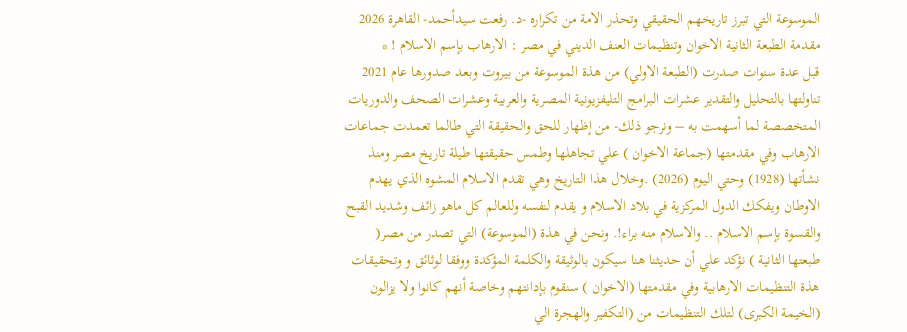الموسوعة التي تبرز تاريخهم الحقيقي وتحذر الامة من تكراره -د. رفعت سيدأحمد- القاهرة 2026 مقدمة الطبعة الثانية الاخوان وتنظيمات العنف الديني في مصر : الارهاب بإسم الاسلام ! *
قبل عدة سنوات صدرت (الطبعة الاولي) من هذة الموسوعة من بيروت وبعد صدورها عام 2021 تناولتها بالتحليل والتقدير عشرات البرامج التليفزيونية المصرية والعربية وعشرات الصحف والدوريات المتخصصة لما أسهمت به – ونرجو ذلك- من إظهار للحق والحقيقة التي طالما تعمدت جماعات الارهاب وفي مقدمتها (جماعة الاخوان ) علي تجاهلها وطمس حقيقتها طيلة تاريخ مصر ومنذ نشأتها (1928) وحتي اليوم (2026) .وخلال هذا التاريخ وهي تقدم الاسلام المشوه الذي يهدم الاوطان ويفكك الدول المركزية في بلاد الاسلام و يقدم لنفسه وللعالم كل ماهو زائف وشديد القبح والقسوة بإسم الاسلام .. والاسلام منه براء!. ونحن في هذة (الموسوعة) التي تصدر من مصر( طبعتها الثانية ) نؤكد علي أن حديثنا هنا سيكون بالوثيقة والكلمة المؤكدة ووفقا لوثائق و وتحقيقات هذة التنظيمات الارهابية وفي مقدمتها (الاخوان ) سنقوم بإدانتهم وخاصة أنهم كانوا ولا يزالون (الخيمة الكبرى) لتلك التنظيمات من (التكفير والهجرة الي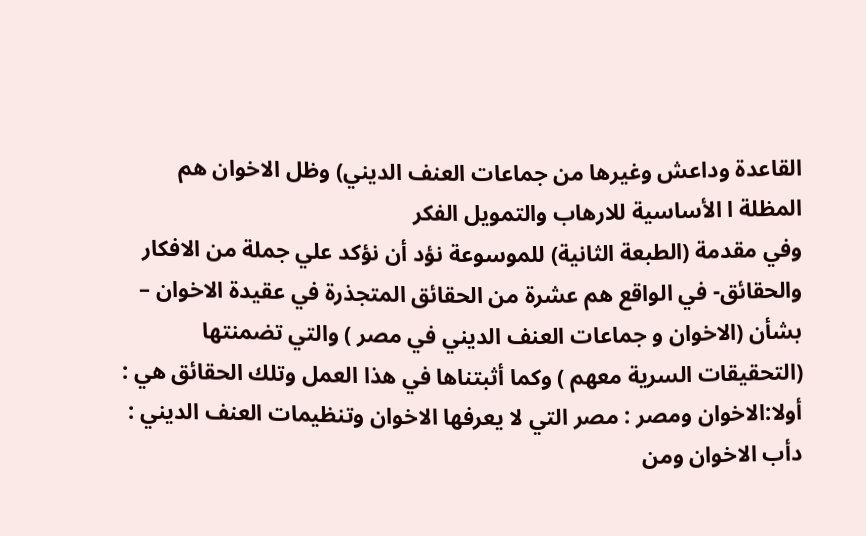القاعدة وداعش وغيرها من جماعات العنف الديني) وظل الاخوان هم المظلة ا الأساسية للارهاب والتمويل الفكر
وفي مقدمة (الطبعة الثانية) للموسوعة نؤد أن نؤكد علي جملة من الافكار والحقائق- في الواقع هم عشرة من الحقائق المتجذرة في عقيدة الاخوان – بشأن (الاخوان و جماعات العنف الديني في مصر ) والتي تضمنتها (التحقيقات السرية معهم ) وكما أثبتناها في هذا العمل وتلك الحقائق هي :
أولا:الاخوان ومصر : مصر التي لا يعرفها الاخوان وتنظيمات العنف الديني : دأب الاخوان ومن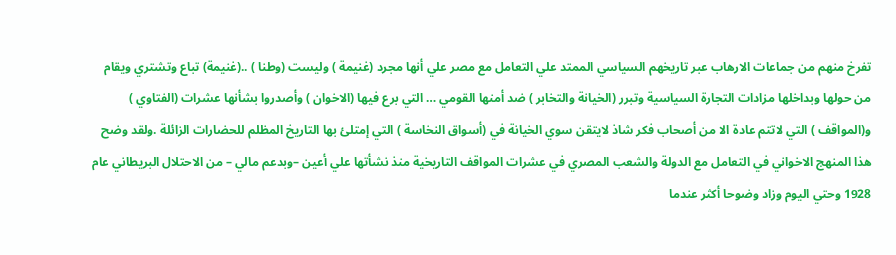تفرخ منهم من جماعات الارهاب عبر تاريخهم السياسي الممتد علي التعامل مع مصر علي أنها مجرد (غنيمة ) وليست (وطنا ) ..(غنيمة) تباع وتشتري ويقام من حولها وبداخلها مزادات التجارة السياسية وتبرر (الخيانة والتخابر ) ضد أمنها القومي … التي برع فيها (الاخوان ) وأصدروا بشأنها عشرات (الفتاوي ) و(المواقف ) التي لاتتم عادة الا من أصحاب فكر شاذ لايتقن سوي الخيانة في (أسواق النخاسة ) التي إمتلئ بها التاريخ المظلم للحضارات الزائلة .ولقد وضح هذا المنهج الاخواني في التعامل مع الدولة والشعب المصري في عشرات المواقف التاريخية منذ نشأتها علي أعين –وبدعم مالي – من الاحتلال البريطاني عام 1928 وحتي اليوم وزاد وضوحا أكثر عندما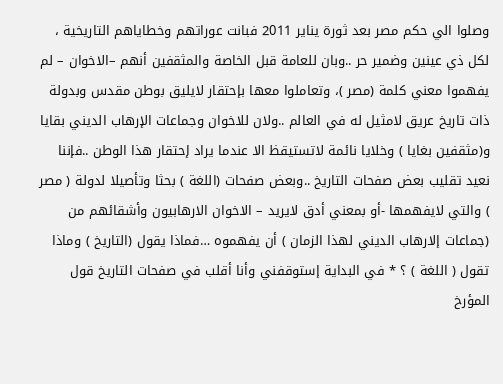وصلوا الي حكم مصر بعد ثورة يناير 2011 فبانت عوراتهم وخطاياهم التاريخية ، لكل ذي عينين وضمير حر ..وبان للعامة قبل الخاصة والمثقفين أنهم –الاخوان – لم يفهموا معني كلمة (مصر )، وتعاملوا معها بإحتقار لايليق بوطن مقدس وبدولة ذات تاريخ عريق لامثيل له في العالم ..ولان للاخوان وجماعات الإرهاب الديني بقايا و(مثقفين بغايا ) وخلايا نائمة لاتستيقظ الا عندما يراد إحتقار هذا الوطن ..فإننا نعيد تقليب بعض صفحات التاريخ ..وبعض صفحات (اللغة ) بحثا وتأصيلا لدولة ( مصر ) والتي لايفهمها -أو بمعني أدق لايريد – الاخوان الارهابيون وأشقائهم من (جماعات إلارهاب الديني لهذا الزمان ) أن يفهموه …فماذا يقول (التاريخ ) وماذا تقول ( اللغة ) ؟ * في البداية إستوقفني وأنا أقلب في صفحات التاريخ قول المؤرخ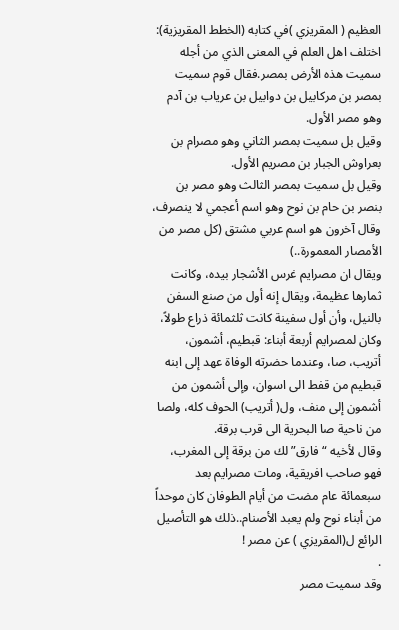العظيم ( المقريزي )في كتابه (الخطط المقريزية): اختلف اهل العلم في المعنى الذي من أجله سميت هذه الأرض بمصر.فقال قوم سميت بمصر بن مركابيل بن دوابيل بن عرياب بن آدم وهو مصر الأول.
وقيل بل سميت بمصر الثاني وهو مصرام بن بعراوش الجبار بن مصريم الأول.
وقيل بل سميت بمصر الثالث وهو مصر بن بنصر بن حام بن نوح وهو اسم أعجمي لا ينصرف، وقال آخرون هو اسم عربي مشتق (كل مصر من الأمصار المعمورة..)
ويقال ان مصرايم غرس الأشجار بيده، وكانت ثمارها عظيمة، ويقال إنه أول من صنع السفن بالنيل، وأن أول سفينة كانت ثلثمائة ذراع طولاً، وكان لمصرايم أربعة أبناء: قبطيم، أشمون، أتريب، صا، وعندما حضرته الوفاة عهد إلى ابنه قبطيم من قفط الى اسوان، وإلى أشمون من أشمون إلى منف، ول( أتريب) الحوف كله، ولصا من ناحية صا البحرية الى قرب برقة.
وقال لأخيه “فارق” لك من برقة إلى المغرب، فهو صاحب افريقية، ومات مصرايم بعد سبعمائة عام مضت من أيام الطوفان كان موحداً من أبناء نوح ولم يعبد الأصنام..ذلك هو التأصيل الرائع ل(المقريزي ) عن مصر !
.
وقد سميت مصر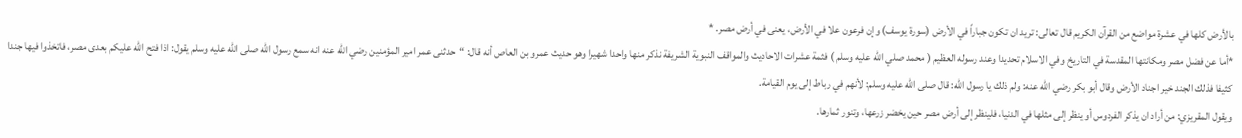بالأرض كلها في عشرة مواضع من القرآن الكريم قال تعالى: تريد ان تكون جباراً في الأرض (سورة يوسف) وإن فرعون علا في الأرض، يعنى في أرض مصر. *
*أما عن فضل مصر ومكانتها المقدسة في التاريخ وفي الاسلام تحديدا وعند رسوله العظيم ( محمد صلي الله عليه وسلم ) فثمة عشرات الاحاديث والمواقف النبوية الشريفة نذكر منها واحدا شهيرا وهو حديث عمرو بن العاص أنه قال: “حدثنى عمر امير المؤمنين رضي الله عنه انه سمع رسول الله صلى الله عليه وسلم يقول: اذا فتح الله عليكم بعدى مصر، فاتخذوا فيها جندا كثيفا فذلك الجند خير اجناد الأرض وقال أبو بكر رضي الله عنه: ولم ذلك يا رسول الله: قال صلى الله عليه وسلم: لأنهم في رباط إلى يوم القيامة.
ويقول المقريزي: من أراد ان يذكر الفردوس أو ينظر إلى مثلها في الدنيا، فلينظر إلى أرض مصر حين يخضر زرعها، وتنور ثمارها.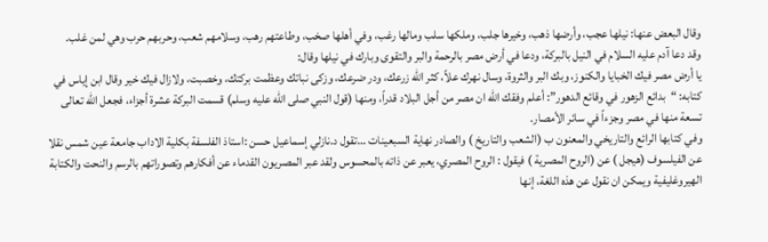وقال البعض عنها: نيلها عجب، وأرضها ذهب، وخيرها جلب، وملكها سلب ومالها رغب، وفي أهلها صخب، وطاعتهم رهب، وسلامهم شعب، وحربهم حرب وهي لمن غلب.
وقد دعا آدم عليه السلام في النيل بالبركة، ودعا في أرض مصر بالرحمة والبر والتقوى وبارك في نيلها وقال:
يا أرض مصر فيك الخبايا والكنوز، وبك البر والثروة، وسال نهرك علاً، كثر الله زرعك، ودر ضرعك، وزكى نباتك وعظمت بركتك، وخصبت، ولازال فيك خير وقال ابن إياس في كتابه: “بدائع الزهور في وقائع الدهور”: أعلم وفقك الله ان مصر من أجل البلاد قدراً، ومنها (قول النبي صلى الله عليه وسلم) قسمت البركة عشرة أجزاء، فجعل الله تعالى تسعة منها في مصر وجزءاً في سائر الأمصار.
وفي كتابها الرائع والتاريخي والمعنون ب (الشعب والتاريخ ) والصادر نهاية السبعينات …تقول د.نازلي إسماعيل حسن :استاذ الفلسفة بكلية الاداب جامعة عين شمس نقلا عن الفيلسوف (هيجل ) عن (الروح المصرية ) فيقول : الروح المصري، يعبر عن ذاته بالمحسوس ولقد عبر المصريون القدماء عن أفكارهم وتصوراتهم بالرسم والنحت والكتابة الهيروغليفية ويمكن ان نقول عن هذه اللغة، إنها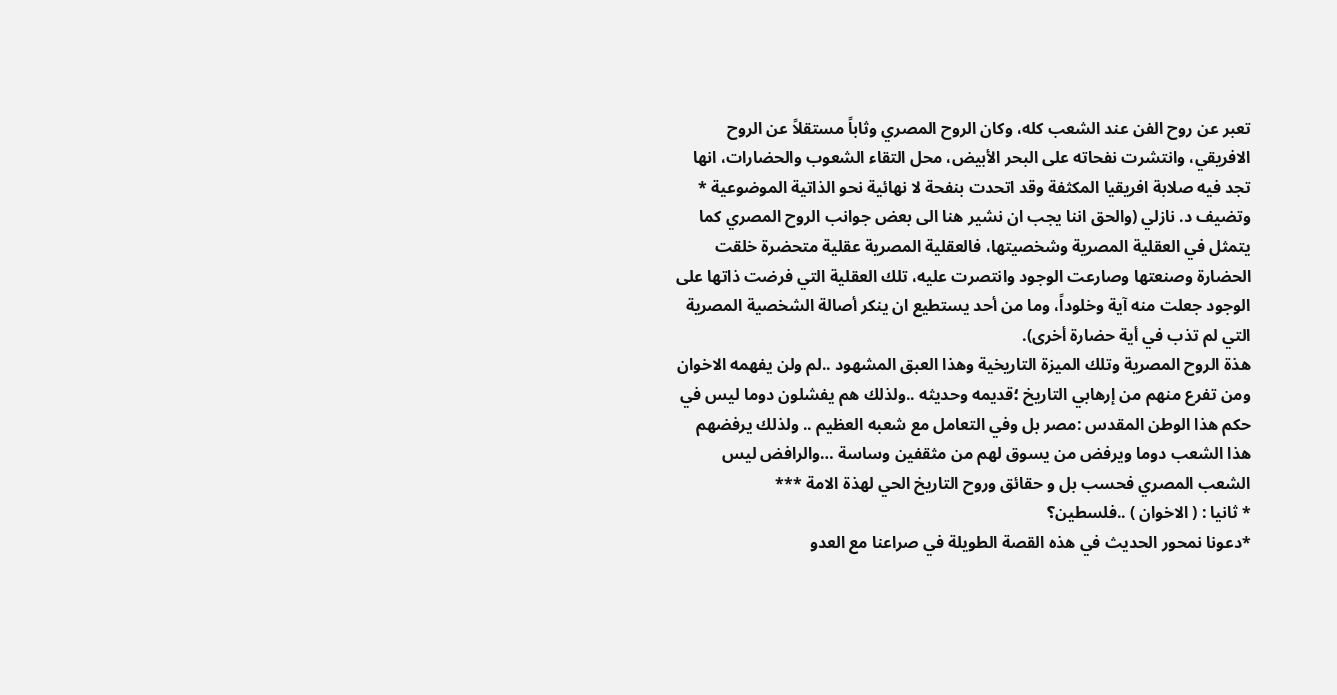تعبر عن روح الفن عند الشعب كله، وكان الروح المصري وثاباً مستقلاً عن الروح الافريقي، وانتشرت نفحاته على البحر الأبيض، محل التقاء الشعوب والحضارات، انها تجد فيه صلابة افريقيا المكثفة وقد اتحدت بنفحة لا نهائية نحو الذاتية الموضوعية * وتضيف د. نازلي (والحق اننا يجب ان نشير هنا الى بعض جوانب الروح المصري كما يتمثل في العقلية المصرية وشخصيتها، فالعقلية المصرية عقلية متحضرة خلقت الحضارة وصنعتها وصارعت الوجود وانتصرت عليه، تلك العقلية التي فرضت ذاتها على الوجود جعلت منه آية وخلوداً، وما من أحد يستطيع ان ينكر أصالة الشخصية المصرية التي لم تذب في أية حضارة أخرى).
هذة الروح المصرية وتلك الميزة التاريخية وهذا العبق المشهود ..لم ولن يفهمه الاخوان ومن تفرع منهم من إرهابي التاريخ ؛قديمه وحديثه ..ولذلك هم يفشلون دوما ليس في حكم هذا الوطن المقدس :مصر بل وفي التعامل مع شعبه العظيم .. ولذلك يرفضهم هذا الشعب دوما ويرفض من يسوق لهم من مثقفين وساسة …والرافض ليس الشعب المصري فحسب بل و حقائق وروح التاريخ الحي لهذة الامة ***
* ثانيا : ( الاخوان ) ..فلسطين؟
*دعونا نمحور الحديث في هذه القصة الطويلة في صراعنا مع العدو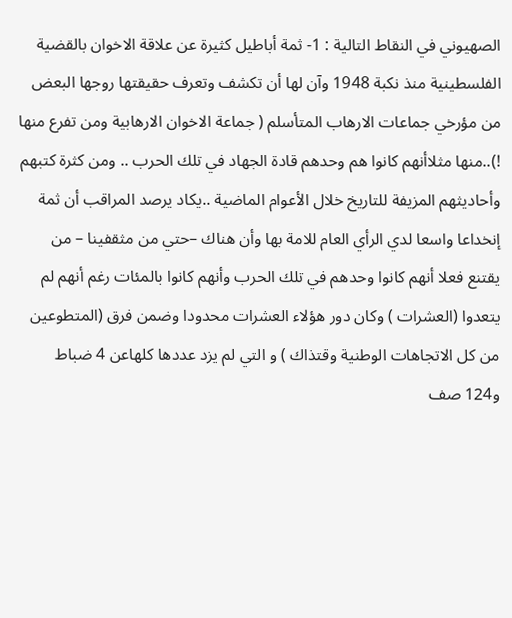الصهيوني في النقاط التالية : 1- ثمة أباطيل كثيرة عن علاقة الاخوان بالقضية الفلسطينية منذ نكبة 1948 وآن لها أن تكشف وتعرف حقيقتها روجها البعض من مؤرخي جماعات الارهاب المتأسلم ( جماعة الاخوان الارهابية ومن تفرع منها !)..منها مثلاأنهم كانوا هم وحدهم قادة الجهاد في تلك الحرب .. ومن كثرة كتبهم وأحاديثهم المزيفة للتاريخ خلال الأعوام الماضية ..يكاد يرصد المراقب أن ثمة إنخداعا واسعا لدي الرأي العام للامة بها وأن هناك –حتي من مثقفينا – من يقتنع فعلا أنهم كانوا وحدهم في تلك الحرب وأنهم كانوا بالمئات رغم أنهم لم يتعدوا (العشرات ) وكان دور هؤلاء العشرات محدودا وضمن فرق (المتطوعين من كل الاتجاهات الوطنية وقتذاك ) و التي لم يزد عددها كلهاعن 4 ضباط و124 صف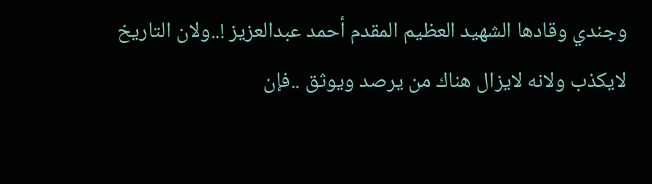وجندي وقادها الشهيد العظيم المقدم أحمد عبدالعزيز !..ولان التاريخ لايكذب ولانه لايزال هناك من يرصد ويوثق ..فإن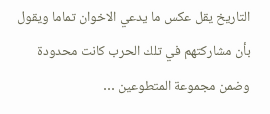التاريخ يقل عكس ما يدعي الاخوان تماما ويقول بأن مشاركتهم في تلك الحرب كانت محدودة وضمن مجموعة المتطوعين …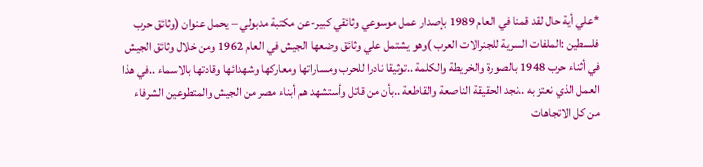*علي أية حال لقد قمنا في العام 1989 بإصدار عمل موسوعي وثائقي كبير-عن مكتبة مدبولي – يحمل عنوان (وثائق حرب فلسطين :الملفات السرية للجنرالات العرب )وهو يشتمل علي وثائق وضعها الجيش في العام 1962 ومن خلال وثائق الجيش في أثناء حرب 1948 بالصورة والخريطة والكلمة ..توثيقا نادرا للحرب ومساراتها ومعاركها وشهدائها وقادتها بالاسماء ..في هذا العمل الذي نعتز به ..نجد الحقيقة الناصعة والقاطعة ..بأن من قاتل وأستشهد هم أبناء مصر من الجيش والمتطوعين الشرفاء من كل الاتجاهات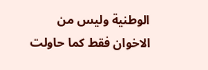الوطنية وليس من الاخوان فقط كما حاولت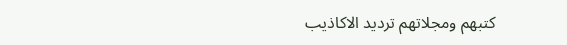كتبهم ومجلاتهم ترديد الاكاذيب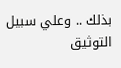بذلك .. وعلي سبيل التوثيق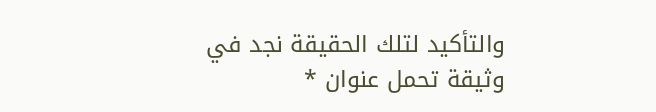والتأكيد لتلك الحقيقة نجد في وثيقة تحمل عنوان *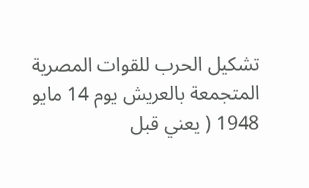تشكيل الحرب للقوات المصرية المتجمعة بالعريش يوم 14 مايو 1948 ( يعني قبل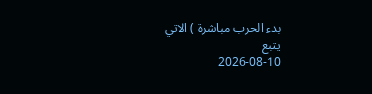بدء الحرب مباشرة ) الاتي
يتبع
2026-08-10